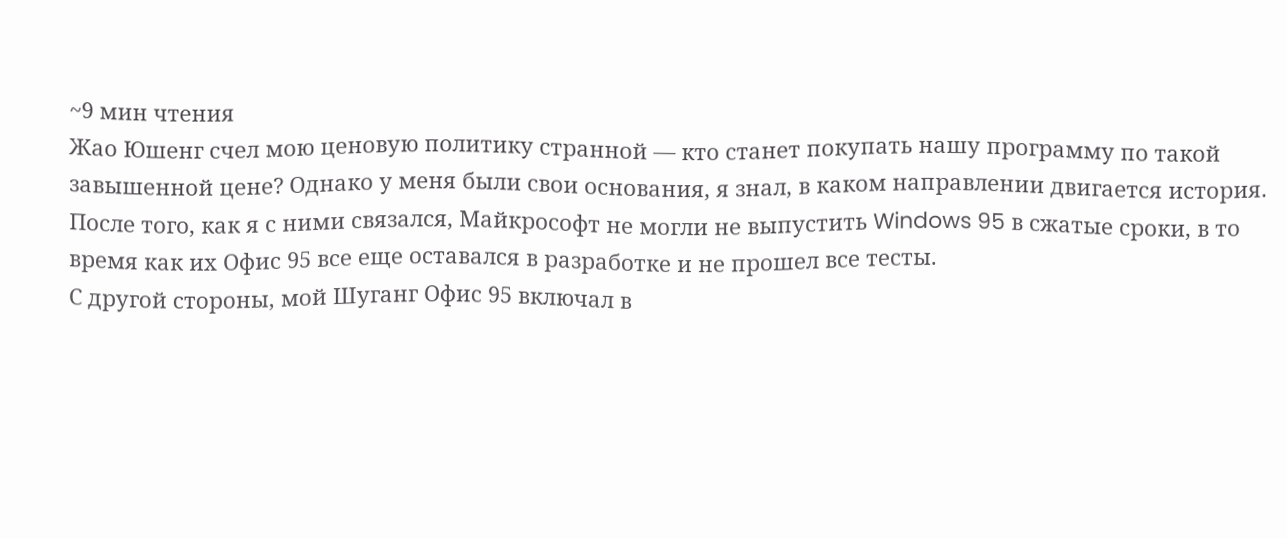~9 мин чтения
Жао Юшенг счел мою ценовую политику странной — кто станет покупать нашу программу по такой завышенной цене? Однако у меня были свои основания, я знал, в каком направлении двигается история.
После того, как я с ними связался, Майкрософт не могли не выпустить Windows 95 в сжатые сроки, в то время как их Офис 95 все еще оставался в разработке и не прошел все тесты.
С другой стороны, мой Шуганг Офис 95 включал в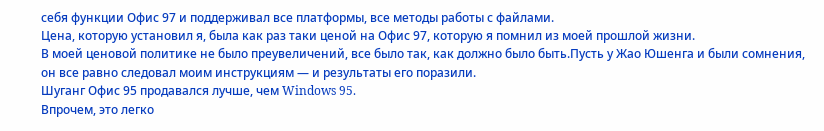себя функции Офис 97 и поддерживал все платформы, все методы работы с файлами.
Цена, которую установил я, была как раз таки ценой на Офис 97, которую я помнил из моей прошлой жизни.
В моей ценовой политике не было преувеличений, все было так, как должно было быть.Пусть у Жао Юшенга и были сомнения, он все равно следовал моим инструкциям — и результаты его поразили.
Шуганг Офис 95 продавался лучше, чем Windows 95.
Впрочем, это легко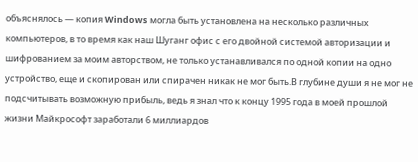объяснялось — копия Windows могла быть установлена на несколько различных компьютеров, в то время как наш Шуганг офис с его двойной системой авторизации и шифрованием за моим авторством, не только устанавливался по одной копии на одно устройство, еще и скопирован или спирачен никак не мог быть.В глубине души я не мог не подсчитывать возможную прибыль, ведь я знал что к концу 1995 года в моей прошлой жизни Майкрософт заработали 6 миллиардов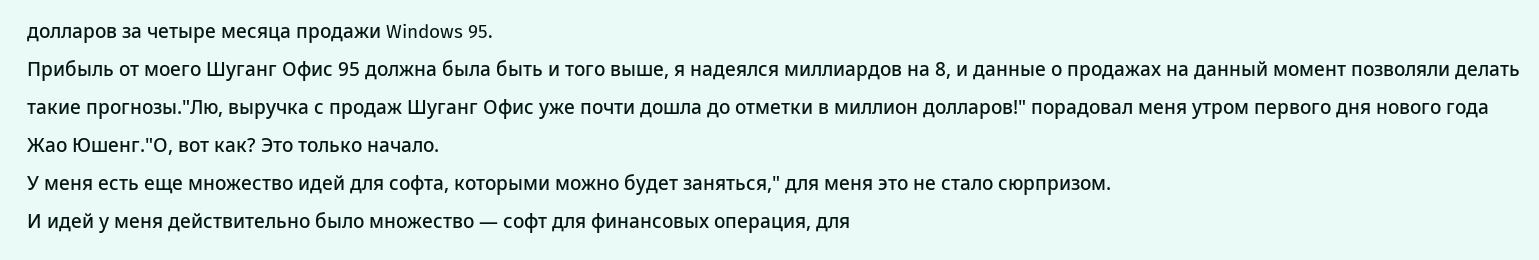долларов за четыре месяца продажи Windows 95.
Прибыль от моего Шуганг Офис 95 должна была быть и того выше, я надеялся миллиардов на 8, и данные о продажах на данный момент позволяли делать такие прогнозы."Лю, выручка с продаж Шуганг Офис уже почти дошла до отметки в миллион долларов!" порадовал меня утром первого дня нового года Жао Юшенг."О, вот как? Это только начало.
У меня есть еще множество идей для софта, которыми можно будет заняться," для меня это не стало сюрпризом.
И идей у меня действительно было множество — софт для финансовых операция, для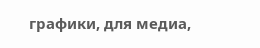графики, для медиа,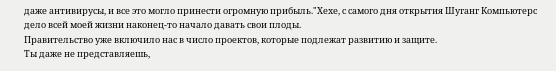даже антивирусы, и все это могло принести огромную прибыль."Хехе, с самого дня открытия Шуганг Компьютерс дело всей моей жизни наконец-то начало давать свои плоды.
Правительство уже включило нас в число проектов, которые подлежат развитию и защите.
Ты даже не представляешь,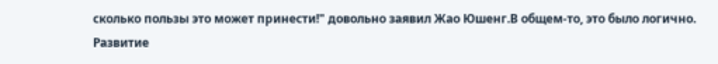сколько пользы это может принести!" довольно заявил Жао Юшенг.В общем-то, это было логично.
Развитие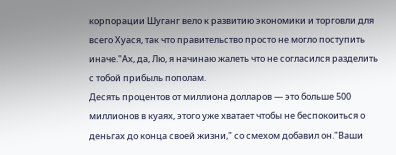корпорации Шуганг вело к развитию экономики и торговли для всего Хуася, так что правительство просто не могло поступить иначе."Ах, да, Лю, я начинаю жалеть что не согласился разделить с тобой прибыль пополам.
Десять процентов от миллиона долларов — это больше 500 миллионов в куаях, этого уже хватает чтобы не беспокоиться о деньгах до конца своей жизни," со смехом добавил он."Ваши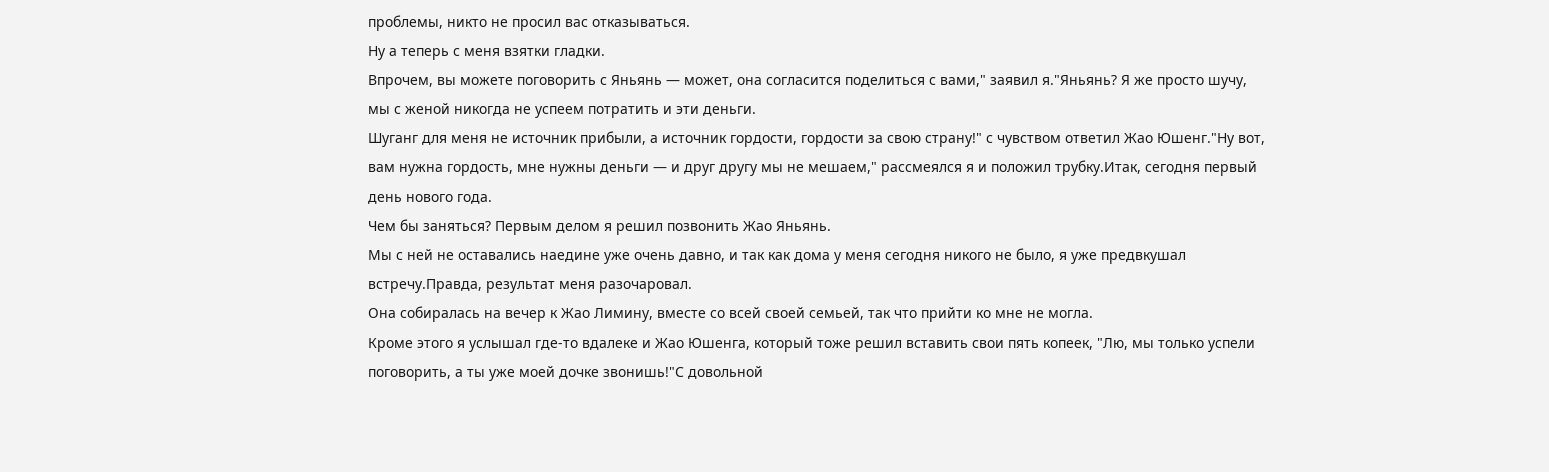проблемы, никто не просил вас отказываться.
Ну а теперь с меня взятки гладки.
Впрочем, вы можете поговорить с Яньянь — может, она согласится поделиться с вами," заявил я."Яньянь? Я же просто шучу, мы с женой никогда не успеем потратить и эти деньги.
Шуганг для меня не источник прибыли, а источник гордости, гордости за свою страну!" с чувством ответил Жао Юшенг."Ну вот, вам нужна гордость, мне нужны деньги — и друг другу мы не мешаем," рассмеялся я и положил трубку.Итак, сегодня первый день нового года.
Чем бы заняться? Первым делом я решил позвонить Жао Яньянь.
Мы с ней не оставались наедине уже очень давно, и так как дома у меня сегодня никого не было, я уже предвкушал встречу.Правда, результат меня разочаровал.
Она собиралась на вечер к Жао Лимину, вместе со всей своей семьей, так что прийти ко мне не могла.
Кроме этого я услышал где-то вдалеке и Жао Юшенга, который тоже решил вставить свои пять копеек, "Лю, мы только успели поговорить, а ты уже моей дочке звонишь!"С довольной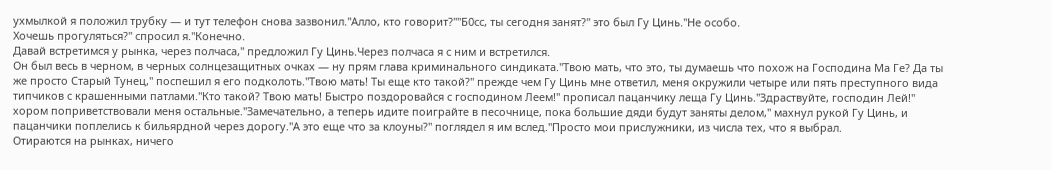ухмылкой я положил трубку — и тут телефон снова зазвонил."Алло, кто говорит?""Б0сс, ты сегодня занят?" это был Гу Цинь."Не особо.
Хочешь прогуляться?" спросил я."Конечно.
Давай встретимся у рынка, через полчаса," предложил Гу Цинь.Через полчаса я с ним и встретился.
Он был весь в черном, в черных солнцезащитных очках — ну прям глава криминального синдиката."Твою мать, что это, ты думаешь что похож на Господина Ма Ге? Да ты же просто Старый Тунец," поспешил я его подколоть."Твою мать! Ты еще кто такой?" прежде чем Гу Цинь мне ответил, меня окружили четыре или пять преступного вида типчиков с крашенными патлами."Кто такой? Твою мать! Быстро поздоровайся с господином Леем!" прописал пацанчику леща Гу Цинь."Здраствуйте, господин Лей!" хором поприветствовали меня остальные."Замечательно, а теперь идите поиграйте в песочнице, пока большие дяди будут заняты делом," махнул рукой Гу Цинь, и пацанчики поплелись к бильярдной через дорогу."А это еще что за клоуны?" поглядел я им вслед."Просто мои прислужники, из числа тех, что я выбрал.
Отираются на рынках, ничего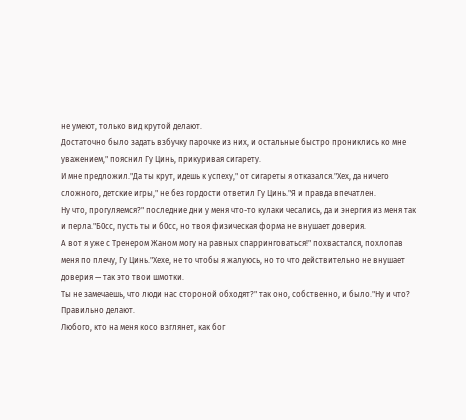не умеют, только вид крутой делают.
Достаточно было задать взбучку парочке из них, и остальные быстро прониклись ко мне уважением," пояснил Гу Цинь, прикуривая сигарету.
И мне предложил."Да ты крут, идешь к успеху," от сигареты я отказался."Хех, да ничего сложного, детские игры," не без гордости ответил Гу Цинь."Я и правда впечатлен.
Ну что, прогуляемся?" последние дни у меня что-то кулаки чесались, да и энергия из меня так и перла."Б0сс, пусть ты и б0сс, но твоя физическая форма не внушает доверия.
А вот я уже с Тренером Жаном могу на равных спарринговаться!" похвастался, похлопав меня по плечу, Гу Цинь."Хехе, не то чтобы я жалуюсь, но то что действительно не внушает доверия — так это твои шмотки.
Ты не замечаешь, что люди нас стороной обходят?" так оно, собственно, и было."Ну и что? Правильно делают.
Любого, кто на меня косо взглянет, как бог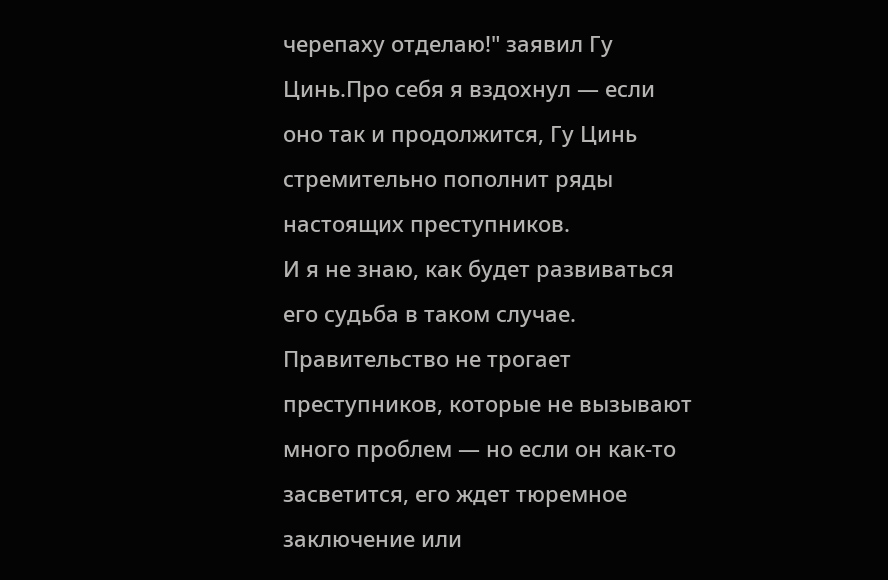черепаху отделаю!" заявил Гу Цинь.Про себя я вздохнул — если оно так и продолжится, Гу Цинь стремительно пополнит ряды настоящих преступников.
И я не знаю, как будет развиваться его судьба в таком случае.
Правительство не трогает преступников, которые не вызывают много проблем — но если он как-то засветится, его ждет тюремное заключение или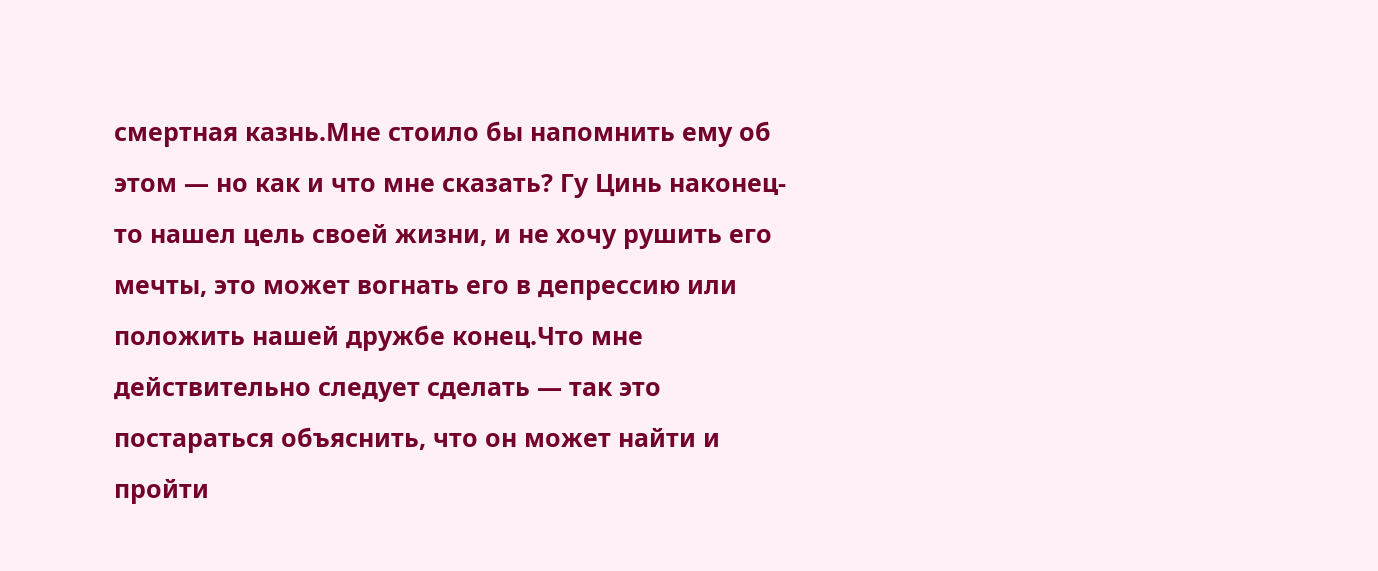смертная казнь.Мне стоило бы напомнить ему об этом — но как и что мне сказать? Гу Цинь наконец-то нашел цель своей жизни, и не хочу рушить его мечты, это может вогнать его в депрессию или положить нашей дружбе конец.Что мне действительно следует сделать — так это постараться объяснить, что он может найти и пройти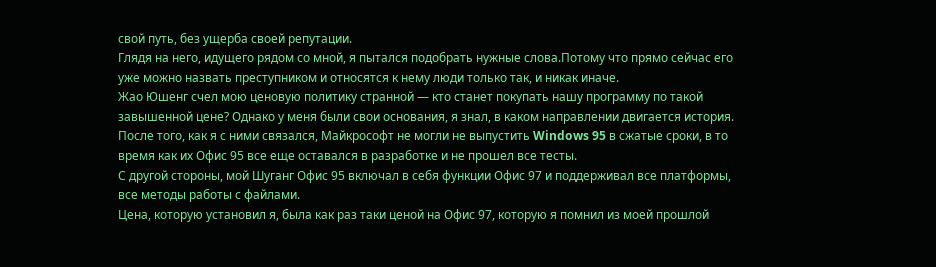свой путь, без ущерба своей репутации.
Глядя на него, идущего рядом со мной, я пытался подобрать нужные слова.Потому что прямо сейчас его уже можно назвать преступником и относятся к нему люди только так, и никак иначе.
Жао Юшенг счел мою ценовую политику странной — кто станет покупать нашу программу по такой завышенной цене? Однако у меня были свои основания, я знал, в каком направлении двигается история.
После того, как я с ними связался, Майкрософт не могли не выпустить Windows 95 в сжатые сроки, в то время как их Офис 95 все еще оставался в разработке и не прошел все тесты.
С другой стороны, мой Шуганг Офис 95 включал в себя функции Офис 97 и поддерживал все платформы, все методы работы с файлами.
Цена, которую установил я, была как раз таки ценой на Офис 97, которую я помнил из моей прошлой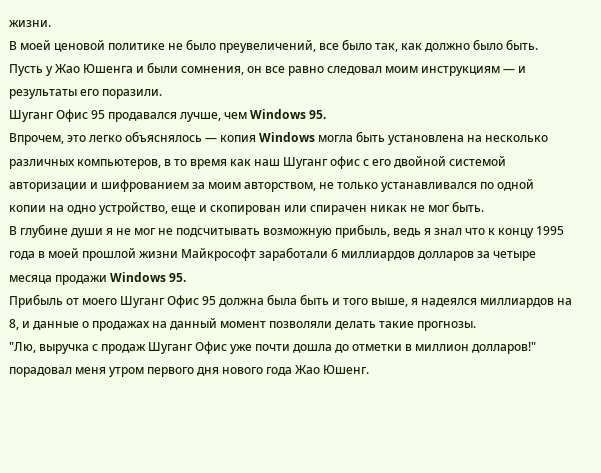жизни.
В моей ценовой политике не было преувеличений, все было так, как должно было быть.
Пусть у Жао Юшенга и были сомнения, он все равно следовал моим инструкциям — и результаты его поразили.
Шуганг Офис 95 продавался лучше, чем Windows 95.
Впрочем, это легко объяснялось — копия Windows могла быть установлена на несколько различных компьютеров, в то время как наш Шуганг офис с его двойной системой авторизации и шифрованием за моим авторством, не только устанавливался по одной копии на одно устройство, еще и скопирован или спирачен никак не мог быть.
В глубине души я не мог не подсчитывать возможную прибыль, ведь я знал что к концу 1995 года в моей прошлой жизни Майкрософт заработали 6 миллиардов долларов за четыре месяца продажи Windows 95.
Прибыль от моего Шуганг Офис 95 должна была быть и того выше, я надеялся миллиардов на 8, и данные о продажах на данный момент позволяли делать такие прогнозы.
"Лю, выручка с продаж Шуганг Офис уже почти дошла до отметки в миллион долларов!" порадовал меня утром первого дня нового года Жао Юшенг.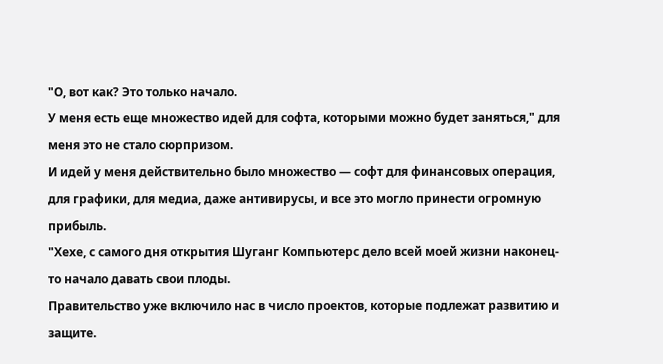"О, вот как? Это только начало.
У меня есть еще множество идей для софта, которыми можно будет заняться," для меня это не стало сюрпризом.
И идей у меня действительно было множество — софт для финансовых операция, для графики, для медиа, даже антивирусы, и все это могло принести огромную прибыль.
"Хехе, с самого дня открытия Шуганг Компьютерс дело всей моей жизни наконец-то начало давать свои плоды.
Правительство уже включило нас в число проектов, которые подлежат развитию и защите.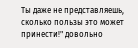Ты даже не представляешь, сколько пользы это может принести!" довольно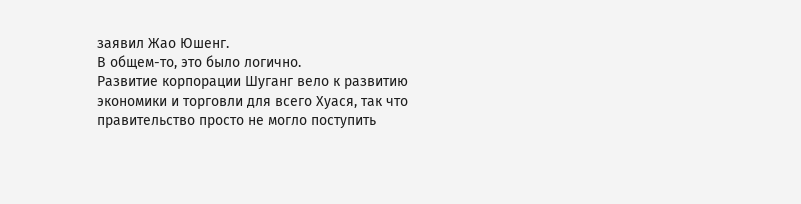заявил Жао Юшенг.
В общем-то, это было логично.
Развитие корпорации Шуганг вело к развитию экономики и торговли для всего Хуася, так что правительство просто не могло поступить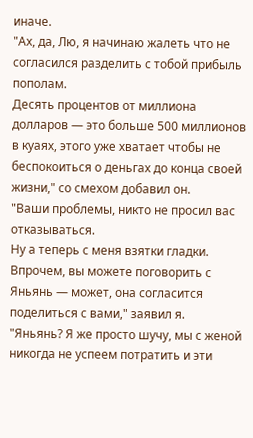иначе.
"Ах, да, Лю, я начинаю жалеть что не согласился разделить с тобой прибыль пополам.
Десять процентов от миллиона долларов — это больше 500 миллионов в куаях, этого уже хватает чтобы не беспокоиться о деньгах до конца своей жизни," со смехом добавил он.
"Ваши проблемы, никто не просил вас отказываться.
Ну а теперь с меня взятки гладки.
Впрочем, вы можете поговорить с Яньянь — может, она согласится поделиться с вами," заявил я.
"Яньянь? Я же просто шучу, мы с женой никогда не успеем потратить и эти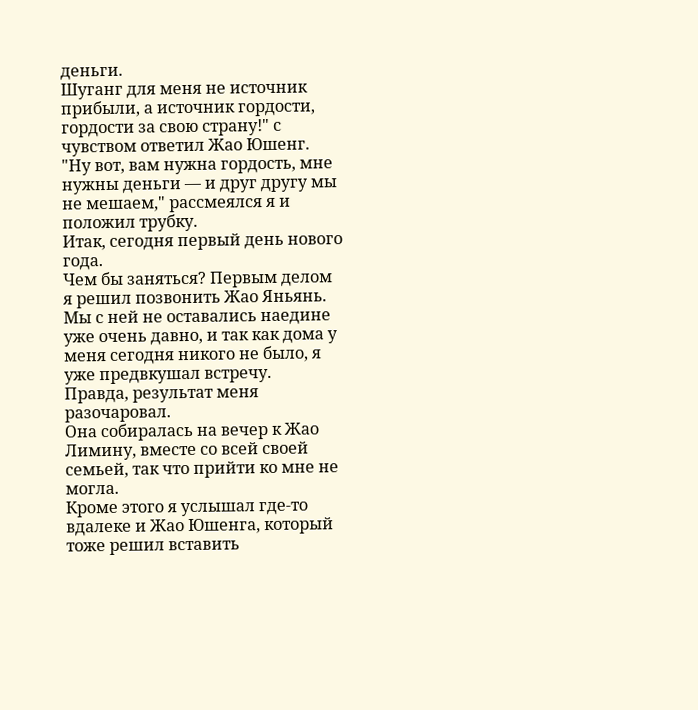деньги.
Шуганг для меня не источник прибыли, а источник гордости, гордости за свою страну!" с чувством ответил Жао Юшенг.
"Ну вот, вам нужна гордость, мне нужны деньги — и друг другу мы не мешаем," рассмеялся я и положил трубку.
Итак, сегодня первый день нового года.
Чем бы заняться? Первым делом я решил позвонить Жао Яньянь.
Мы с ней не оставались наедине уже очень давно, и так как дома у меня сегодня никого не было, я уже предвкушал встречу.
Правда, результат меня разочаровал.
Она собиралась на вечер к Жао Лимину, вместе со всей своей семьей, так что прийти ко мне не могла.
Кроме этого я услышал где-то вдалеке и Жао Юшенга, который тоже решил вставить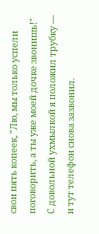свои пять копеек, "Лю, мы только успели поговорить, а ты уже моей дочке звонишь!"
С довольной ухмылкой я положил трубку — и тут телефон снова зазвонил.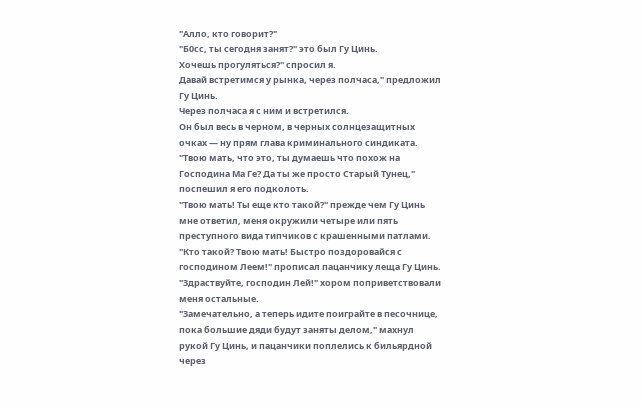"Алло, кто говорит?"
"Б0сс, ты сегодня занят?" это был Гу Цинь.
Хочешь прогуляться?" спросил я.
Давай встретимся у рынка, через полчаса," предложил Гу Цинь.
Через полчаса я с ним и встретился.
Он был весь в черном, в черных солнцезащитных очках — ну прям глава криминального синдиката.
"Твою мать, что это, ты думаешь что похож на Господина Ма Ге? Да ты же просто Старый Тунец," поспешил я его подколоть.
"Твою мать! Ты еще кто такой?" прежде чем Гу Цинь мне ответил, меня окружили четыре или пять преступного вида типчиков с крашенными патлами.
"Кто такой? Твою мать! Быстро поздоровайся с господином Леем!" прописал пацанчику леща Гу Цинь.
"Здраствуйте, господин Лей!" хором поприветствовали меня остальные.
"Замечательно, а теперь идите поиграйте в песочнице, пока большие дяди будут заняты делом," махнул рукой Гу Цинь, и пацанчики поплелись к бильярдной через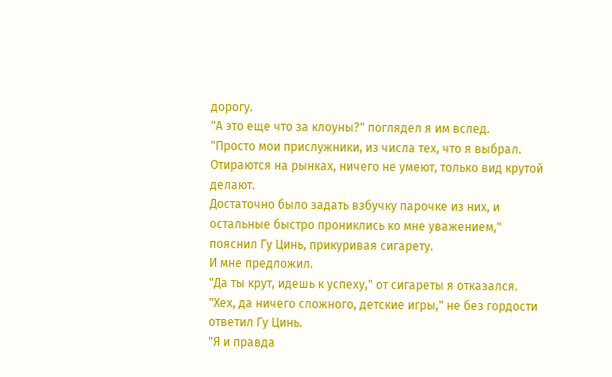дорогу.
"А это еще что за клоуны?" поглядел я им вслед.
"Просто мои прислужники, из числа тех, что я выбрал.
Отираются на рынках, ничего не умеют, только вид крутой делают.
Достаточно было задать взбучку парочке из них, и остальные быстро прониклись ко мне уважением," пояснил Гу Цинь, прикуривая сигарету.
И мне предложил.
"Да ты крут, идешь к успеху," от сигареты я отказался.
"Хех, да ничего сложного, детские игры," не без гордости ответил Гу Цинь.
"Я и правда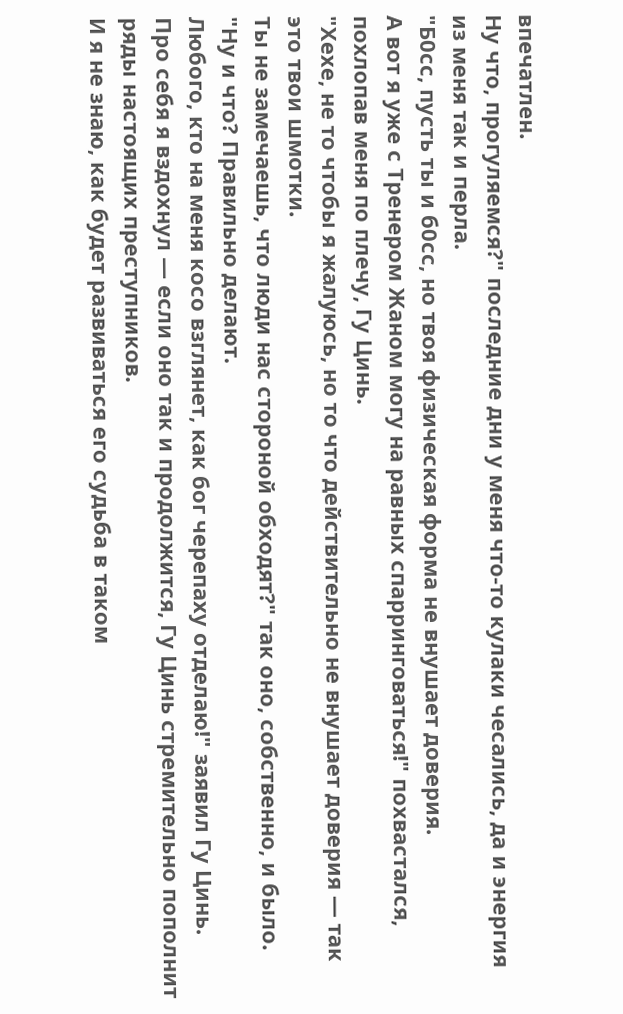впечатлен.
Ну что, прогуляемся?" последние дни у меня что-то кулаки чесались, да и энергия из меня так и перла.
"Б0сс, пусть ты и б0сс, но твоя физическая форма не внушает доверия.
А вот я уже с Тренером Жаном могу на равных спарринговаться!" похвастался, похлопав меня по плечу, Гу Цинь.
"Хехе, не то чтобы я жалуюсь, но то что действительно не внушает доверия — так это твои шмотки.
Ты не замечаешь, что люди нас стороной обходят?" так оно, собственно, и было.
"Ну и что? Правильно делают.
Любого, кто на меня косо взглянет, как бог черепаху отделаю!" заявил Гу Цинь.
Про себя я вздохнул — если оно так и продолжится, Гу Цинь стремительно пополнит ряды настоящих преступников.
И я не знаю, как будет развиваться его судьба в таком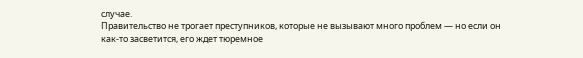случае.
Правительство не трогает преступников, которые не вызывают много проблем — но если он как-то засветится, его ждет тюремное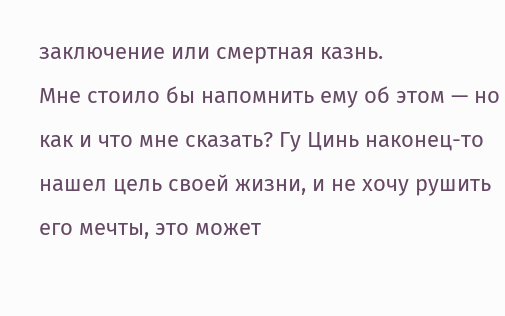заключение или смертная казнь.
Мне стоило бы напомнить ему об этом — но как и что мне сказать? Гу Цинь наконец-то нашел цель своей жизни, и не хочу рушить его мечты, это может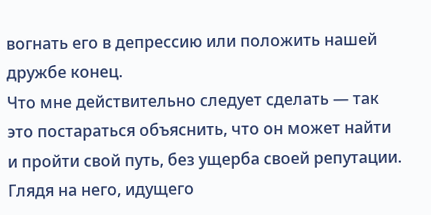вогнать его в депрессию или положить нашей дружбе конец.
Что мне действительно следует сделать — так это постараться объяснить, что он может найти и пройти свой путь, без ущерба своей репутации.
Глядя на него, идущего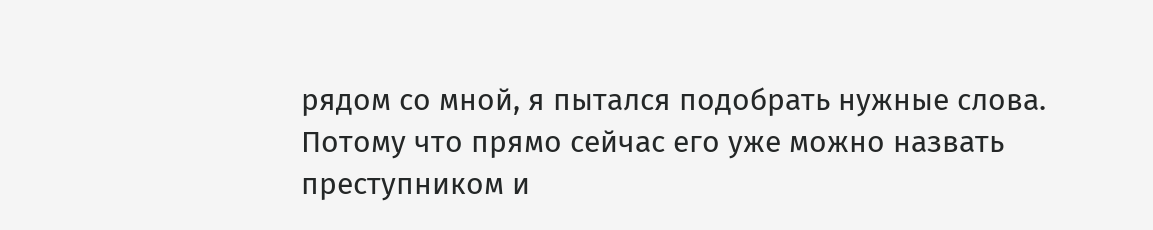рядом со мной, я пытался подобрать нужные слова.
Потому что прямо сейчас его уже можно назвать преступником и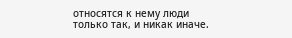относятся к нему люди только так, и никак иначе.